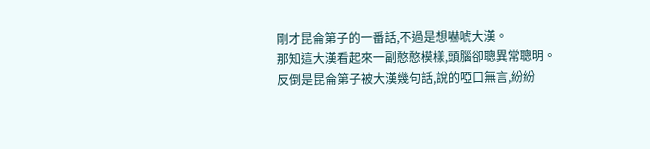剛才昆侖第子的一番話,不過是想嚇唬大漢。
那知這大漢看起來一副憨憨模樣,頭腦卻聰異常聰明。
反倒是昆侖第子被大漢幾句話,說的啞口無言,紛紛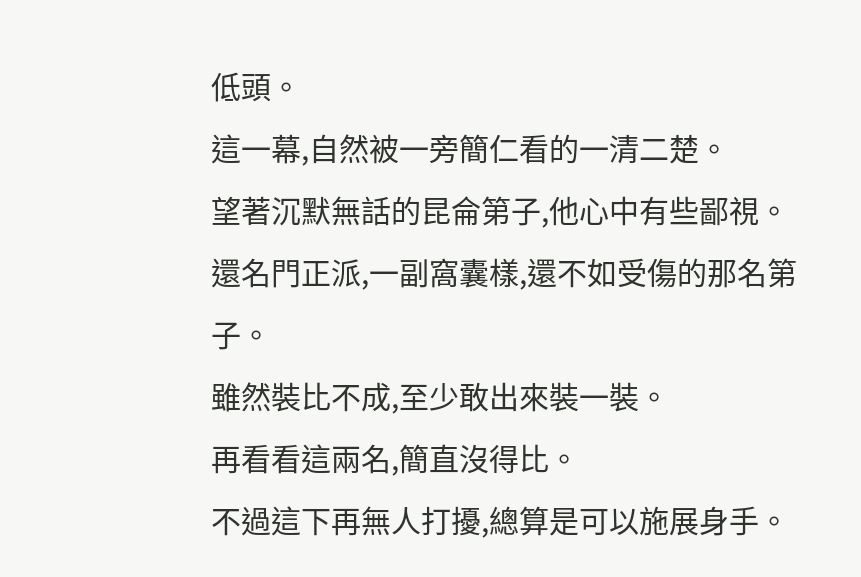低頭。
這一幕,自然被一旁簡仁看的一清二楚。
望著沉默無話的昆侖第子,他心中有些鄙視。
還名門正派,一副窩囊樣,還不如受傷的那名第子。
雖然裝比不成,至少敢出來裝一裝。
再看看這兩名,簡直沒得比。
不過這下再無人打擾,總算是可以施展身手。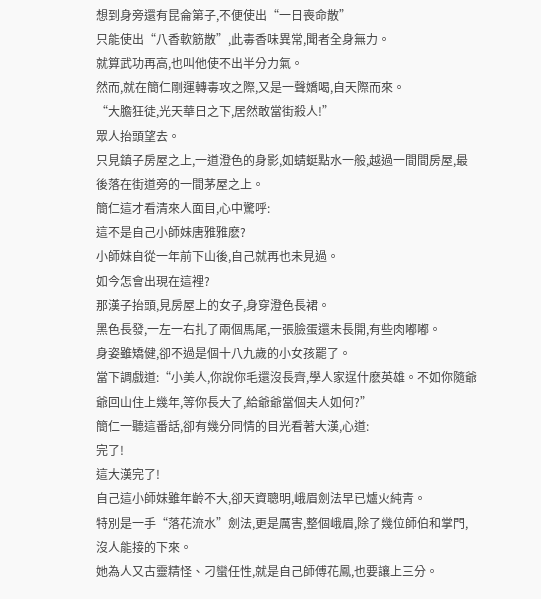想到身旁還有昆侖第子,不便使出“一日喪命散”
只能使出“八香軟筋散”,此毒香味異常,聞者全身無力。
就算武功再高,也叫他使不出半分力氣。
然而,就在簡仁剛運轉毒攻之際,又是一聲嬌喝,自天際而來。
“大膽狂徒,光天華日之下,居然敢當街殺人!”
眾人抬頭望去。
只見鎮子房屋之上,一道澄色的身影,如蜻蜓點水一般,越過一間間房屋,最後落在街道旁的一間茅屋之上。
簡仁這才看清來人面目,心中驚呼:
這不是自己小師妹唐雅雅麽?
小師妹自從一年前下山後,自己就再也未見過。
如今怎會出現在這裡?
那漢子抬頭,見房屋上的女子,身穿澄色長裙。
黑色長發,一左一右扎了兩個馬尾,一張臉蛋還未長開,有些肉嘟嘟。
身姿雖矯健,卻不過是個十八九歲的小女孩罷了。
當下調戲道:“小美人,你說你毛還沒長齊,學人家逞什麽英雄。不如你隨爺爺回山住上幾年,等你長大了,給爺爺當個夫人如何?”
簡仁一聽這番話,卻有幾分同情的目光看著大漢,心道:
完了!
這大漢完了!
自己這小師妹雖年齡不大,卻天資聰明,峨眉劍法早已爐火純青。
特別是一手“落花流水”劍法,更是厲害,整個峨眉,除了幾位師伯和掌門,沒人能接的下來。
她為人又古靈精怪、刁蠻任性,就是自己師傅花鳳,也要讓上三分。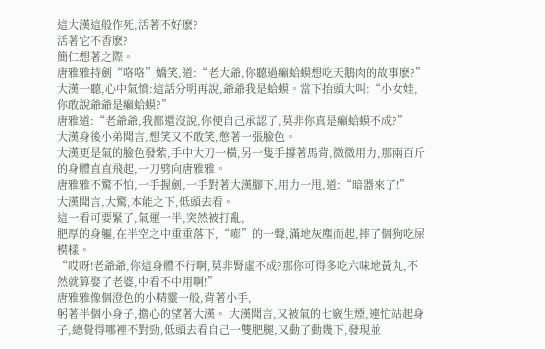這大漢這般作死,活著不好麽?
活著它不香麽?
簡仁想著之際。
唐雅雅持劍“咯咯”嬌笑,道:“老大爺,你聽過癩蛤蟆想吃天鵝肉的故事麽?”
大漢一聽,心中氣憤:這話分明再說,爺爺我是蛤蟆。當下抬頭大叫:“小女娃,你敢說爺爺是癩蛤蟆?”
唐雅道:“老爺爺,我都還沒說,你便自己承認了,莫非你真是癩蛤蟆不成?”
大漢身後小弟聞言,想笑又不敢笑,憋著一張臉色。
大漢更是氣的臉色發紫,手中大刀一橫,另一隻手撐著馬背,微微用力,那兩百斤的身體直直飛起,一刀劈向唐雅雅。
唐雅雅不驚不怕,一手握劍,一手對著大漢腳下,用力一甩,道:“暗器來了!”
大漢聞言,大驚,本能之下,低頭去看。
這一看可要緊了,氣運一半,突然被打亂,
肥厚的身軀,在半空之中重重落下,“嘭”的一聲,滿地灰塵而起,摔了個狗吃屎模樣。
“哎呀!老爺爺,你這身體不行啊,莫非腎虛不成?那你可得多吃六味地黃丸,不然就算娶了老婆,中看不中用啊!”
唐雅雅像個澄色的小精靈一般,背著小手,
躬著半個小身子,擔心的望著大漢。 大漢聞言,又被氣的七竅生煙,連忙站起身子,總覺得哪裡不對勁,低頭去看自己一雙肥腿,又動了動幾下,發現並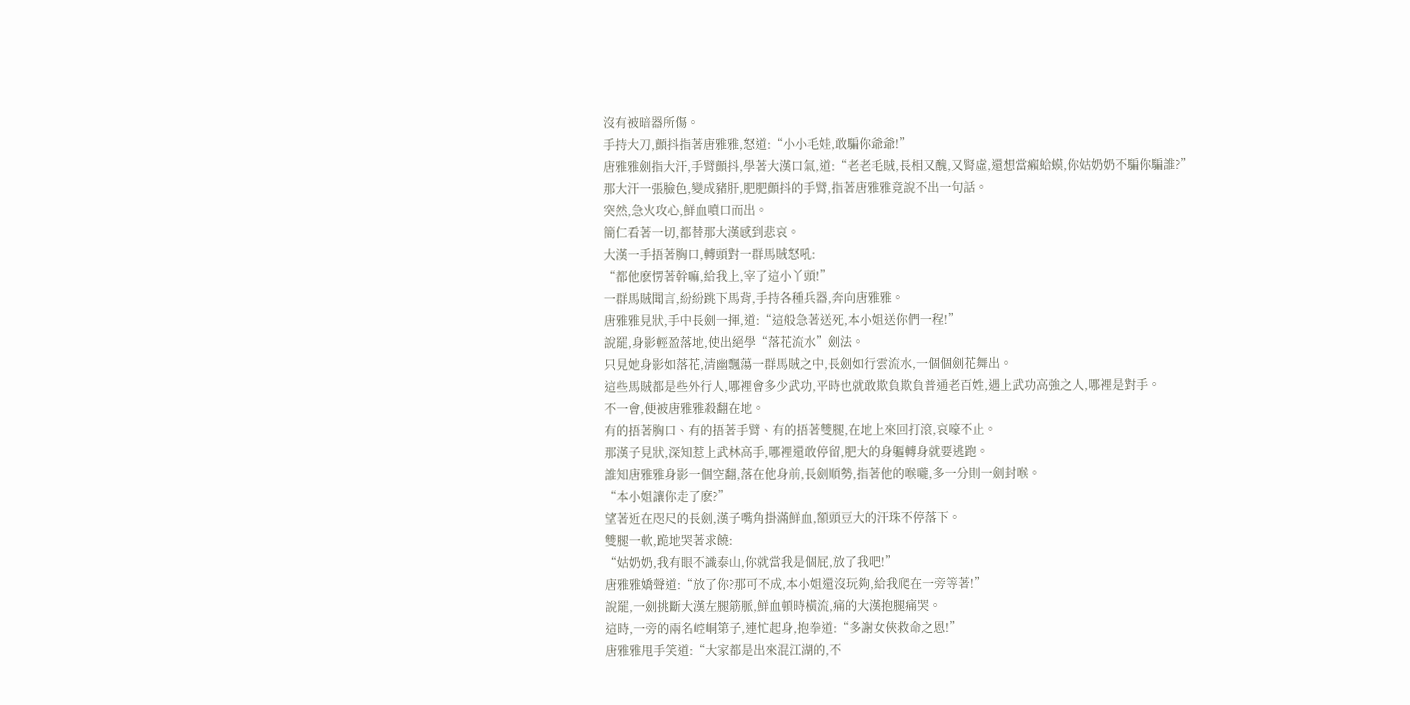沒有被暗器所傷。
手持大刀,顫抖指著唐雅雅,怒道:“小小毛娃,敢騙你爺爺!”
唐雅雅劍指大汗,手臂顫抖,學著大漢口氣,道:“老老毛賊,長相又醜,又腎虛,還想當癩蛤蟆,你姑奶奶不騙你騙誰?”
那大汗一張臉色,變成豬肝,肥肥顫抖的手臂,指著唐雅雅竟說不出一句話。
突然,急火攻心,鮮血噴口而出。
簡仁看著一切,都替那大漢感到悲哀。
大漢一手捂著胸口,轉頭對一群馬賊怒吼:
“都他麽愣著幹嘛,給我上,宰了這小丫頭!”
一群馬賊聞言,紛紛跳下馬背,手持各種兵器,奔向唐雅雅。
唐雅雅見狀,手中長劍一揮,道:“這般急著送死,本小姐送你們一程!”
說罷,身影輕盈落地,使出絕學“落花流水”劍法。
只見她身影如落花,清幽飄蕩一群馬賊之中,長劍如行雲流水,一個個劍花舞出。
這些馬賊都是些外行人,哪裡會多少武功,平時也就敢欺負欺負普通老百姓,遇上武功高強之人,哪裡是對手。
不一會,便被唐雅雅殺翻在地。
有的捂著胸口、有的捂著手臂、有的捂著雙腿,在地上來回打滾,哀嚎不止。
那漢子見狀,深知惹上武林高手,哪裡還敢停留,肥大的身軀轉身就要逃跑。
誰知唐雅雅身影一個空翻,落在他身前,長劍順勢,指著他的喉嚨,多一分則一劍封喉。
“本小姐讓你走了麽?”
望著近在咫尺的長劍,漢子嘴角掛滿鮮血,額頭豆大的汗珠不停落下。
雙腿一軟,跪地哭著求饒:
“姑奶奶,我有眼不識泰山,你就當我是個屁,放了我吧!”
唐雅雅嬌聲道:“放了你?那可不成,本小姐還沒玩夠,給我爬在一旁等著!”
說罷,一劍挑斷大漢左腿筋脈,鮮血頓時橫流,痛的大漢抱腿痛哭。
這時,一旁的兩名崆峒第子,連忙起身,抱拳道:“多謝女俠救命之恩!”
唐雅雅甩手笑道:“大家都是出來混江湖的,不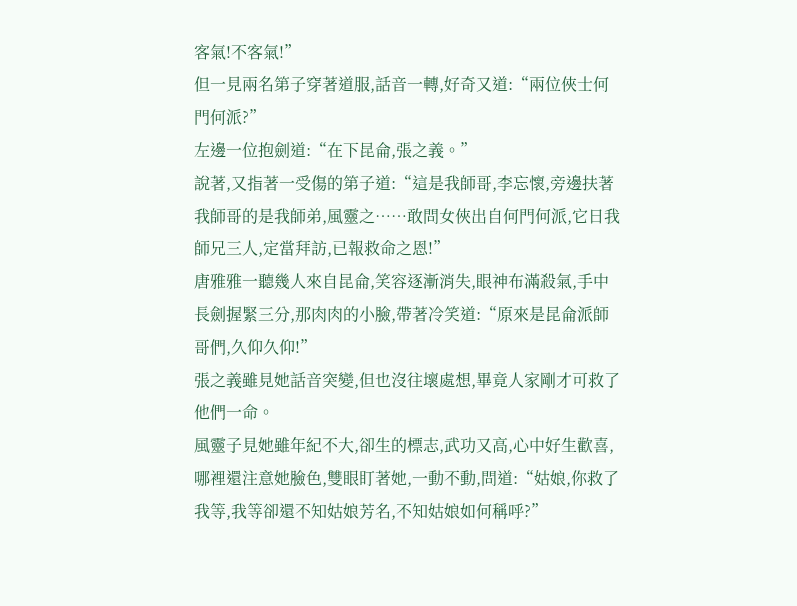客氣!不客氣!”
但一見兩名第子穿著道服,話音一轉,好奇又道:“兩位俠士何門何派?”
左邊一位抱劍道:“在下昆侖,張之義。”
說著,又指著一受傷的第子道:“這是我師哥,李忘懷,旁邊扶著我師哥的是我師弟,風靈之……敢問女俠出自何門何派,它日我師兄三人,定當拜訪,已報救命之恩!”
唐雅雅一聽幾人來自昆侖,笑容逐漸消失,眼神布滿殺氣,手中長劍握緊三分,那肉肉的小臉,帶著冷笑道:“原來是昆侖派師哥們,久仰久仰!”
張之義雖見她話音突變,但也沒往壞處想,畢竟人家剛才可救了他們一命。
風靈子見她雖年紀不大,卻生的標志,武功又高,心中好生歡喜,哪裡還注意她臉色,雙眼盯著她,一動不動,問道:“姑娘,你救了我等,我等卻還不知姑娘芳名,不知姑娘如何稱呼?”